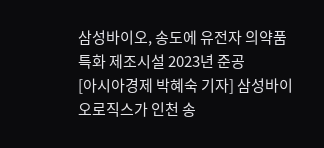삼성바이오, 송도에 유전자 의약품 특화 제조시설 2023년 준공
[아시아경제 박혜숙 기자] 삼성바이오로직스가 인천 송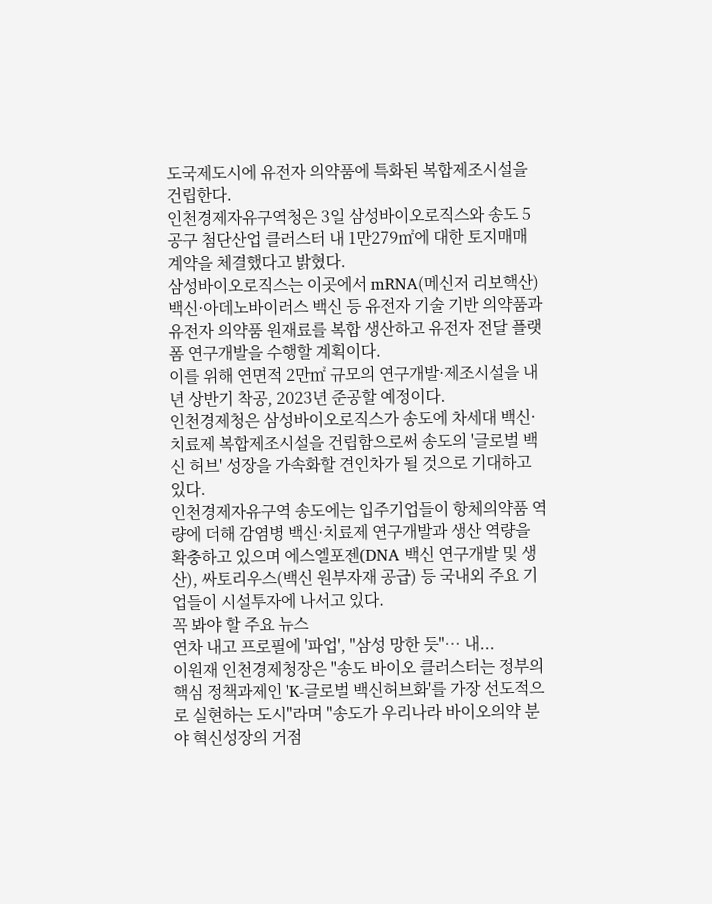도국제도시에 유전자 의약품에 특화된 복합제조시설을 건립한다.
인천경제자유구역청은 3일 삼성바이오로직스와 송도 5공구 첨단산업 클러스터 내 1만279㎡에 대한 토지매매 계약을 체결했다고 밝혔다.
삼성바이오로직스는 이곳에서 mRNA(메신저 리보핵산) 백신·아데노바이러스 백신 등 유전자 기술 기반 의약품과 유전자 의약품 원재료를 복합 생산하고 유전자 전달 플랫폼 연구개발을 수행할 계획이다.
이를 위해 연면적 2만㎡ 규모의 연구개발·제조시설을 내년 상반기 착공, 2023년 준공할 예정이다.
인천경제청은 삼성바이오로직스가 송도에 차세대 백신·치료제 복합제조시설을 건립함으로써 송도의 '글로벌 백신 허브' 성장을 가속화할 견인차가 될 것으로 기대하고 있다.
인천경제자유구역 송도에는 입주기업들이 항체의약품 역량에 더해 감염병 백신·치료제 연구개발과 생산 역량을 확충하고 있으며 에스엘포젠(DNA 백신 연구개발 및 생산), 싸토리우스(백신 원부자재 공급) 등 국내외 주요 기업들이 시설투자에 나서고 있다.
꼭 봐야 할 주요 뉴스
연차 내고 프로필에 '파업', "삼성 망한 듯"… 내...
이원재 인천경제청장은 "송도 바이오 클러스터는 정부의 핵심 정책과제인 'K-글로벌 백신허브화'를 가장 선도적으로 실현하는 도시"라며 "송도가 우리나라 바이오의약 분야 혁신성장의 거점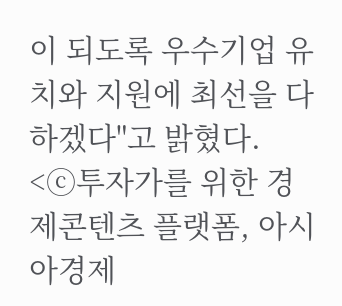이 되도록 우수기업 유치와 지원에 최선을 다하겠다"고 밝혔다.
<ⓒ투자가를 위한 경제콘텐츠 플랫폼, 아시아경제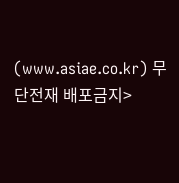(www.asiae.co.kr) 무단전재 배포금지>